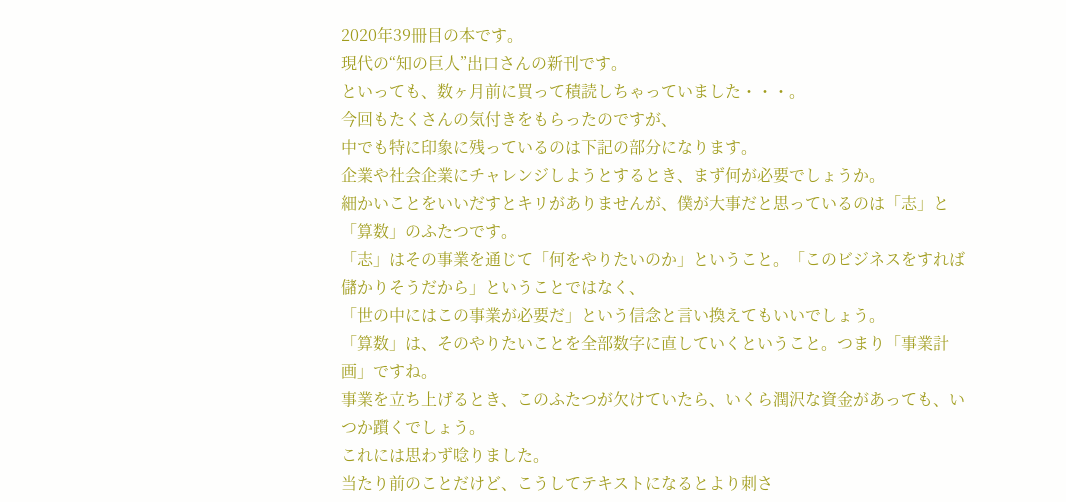2020年39冊目の本です。
現代の“知の巨人”出口さんの新刊です。
といっても、数ヶ月前に買って積読しちゃっていました・・・。
今回もたくさんの気付きをもらったのですが、
中でも特に印象に残っているのは下記の部分になります。
企業や社会企業にチャレンジしようとするとき、まず何が必要でしょうか。
細かいことをいいだすとキリがありませんが、僕が大事だと思っているのは「志」と「算数」のふたつです。
「志」はその事業を通じて「何をやりたいのか」ということ。「このビジネスをすれば儲かりそうだから」ということではなく、
「世の中にはこの事業が必要だ」という信念と言い換えてもいいでしょう。
「算数」は、そのやりたいことを全部数字に直していくということ。つまり「事業計画」ですね。
事業を立ち上げるとき、このふたつが欠けていたら、いくら潤沢な資金があっても、いつか躓くでしょう。
これには思わず唸りました。
当たり前のことだけど、こうしてテキストになるとより刺さ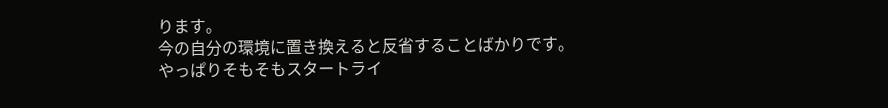ります。
今の自分の環境に置き換えると反省することばかりです。
やっぱりそもそもスタートライ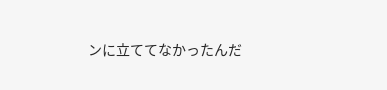ンに立ててなかったんだ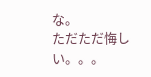な。
ただただ悔しい。。。